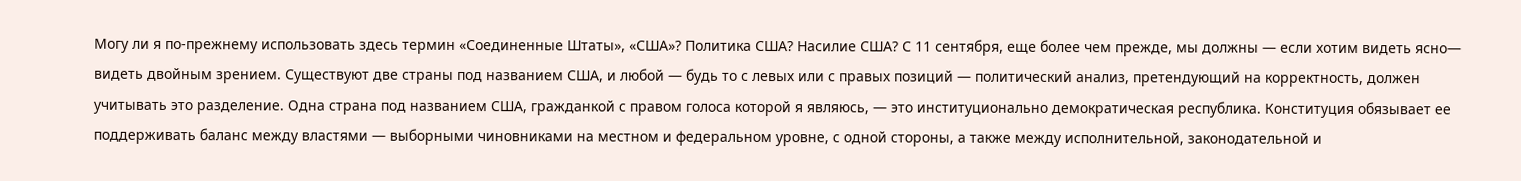Могу ли я по-прежнему использовать здесь термин «Соединенные Штаты», «США»? Политика США? Насилие США? С 11 сентября, еще более чем прежде, мы должны — если хотим видеть ясно— видеть двойным зрением. Существуют две страны под названием США, и любой — будь то с левых или с правых позиций — политический анализ, претендующий на корректность, должен учитывать это разделение. Одна страна под названием США, гражданкой с правом голоса которой я являюсь, — это институционально демократическая республика. Конституция обязывает ее поддерживать баланс между властями — выборными чиновниками на местном и федеральном уровне, с одной стороны, а также между исполнительной, законодательной и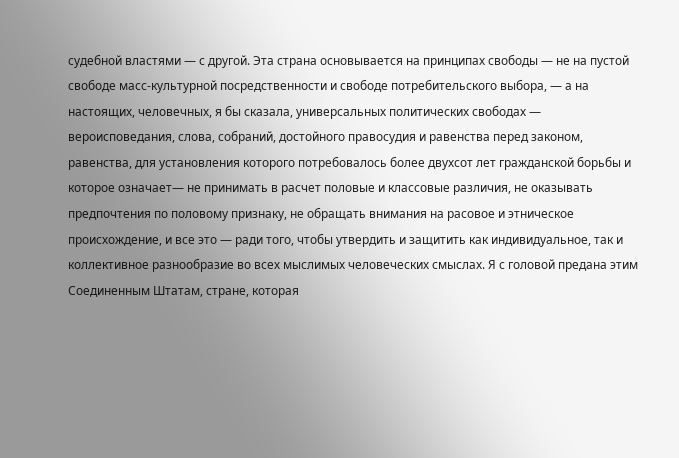судебной властями — с другой. Эта страна основывается на принципах свободы — не на пустой свободе масс-культурной посредственности и свободе потребительского выбора, — а на настоящих, человечных, я бы сказала, универсальных политических свободах — вероисповедания, слова, собраний, достойного правосудия и равенства перед законом, равенства, для установления которого потребовалось более двухсот лет гражданской борьбы и которое означает— не принимать в расчет половые и классовые различия, не оказывать предпочтения по половому признаку, не обращать внимания на расовое и этническое происхождение, и все это — ради того, чтобы утвердить и защитить как индивидуальное, так и коллективное разнообразие во всех мыслимых человеческих смыслах. Я с головой предана этим Соединенным Штатам, стране, которая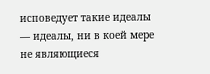исповедует такие идеалы — идеалы, ни в коей мере не являющиеся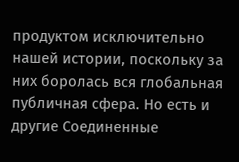продуктом исключительно нашей истории, поскольку за них боролась вся глобальная публичная сфера. Но есть и другие Соединенные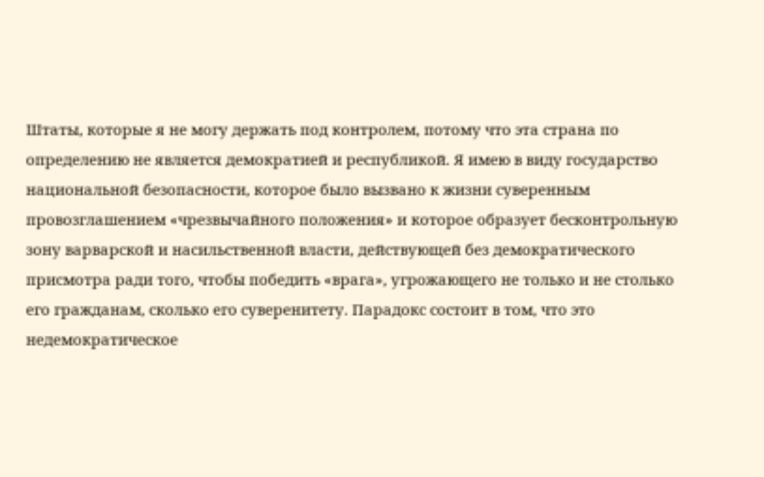Штаты, которые я не могу держать под контролем, потому что эта страна по определению не является демократией и республикой. Я имею в виду государство национальной безопасности, которое было вызвано к жизни суверенным провозглашением «чрезвычайного положения» и которое образует бесконтрольную зону варварской и насильственной власти, действующей без демократического присмотра ради того, чтобы победить «врага», угрожающего не только и не столько его гражданам, сколько его суверенитету. Парадокс состоит в том, что это недемократическое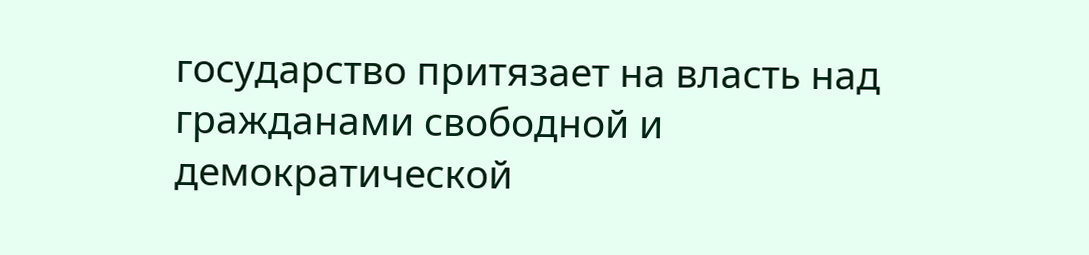государство притязает на власть над гражданами свободной и демократической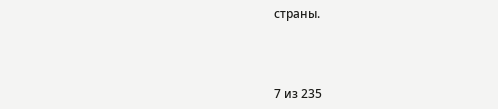страны.



7 из 235